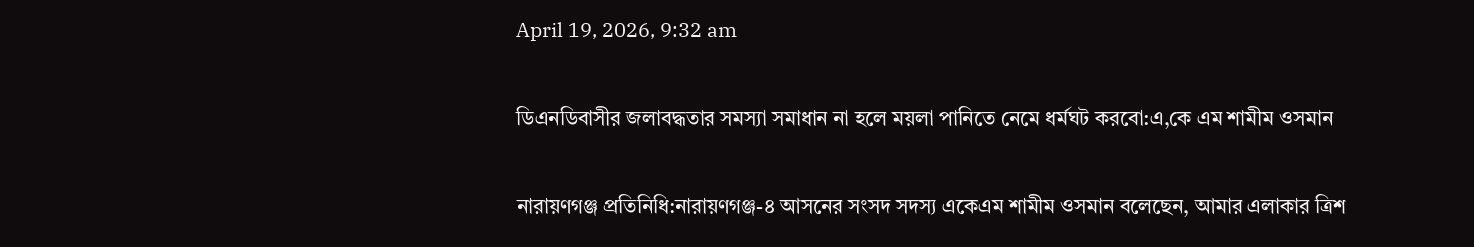April 19, 2026, 9:32 am

ডিএনডিবাসীর জলাবদ্ধতার সমস্যা সমাধান না হলে ময়লা পানিতে নেমে ধর্মঘট করবো:এ,কে এম শামীম ওসমান

নারায়ণগঞ্জ প্রতিনিধি:নারায়ণগঞ্জ-৪ আসনের সংসদ সদস্য একেএম শামীম ওসমান বলেছেন, আমার এলাকার ত্রিশ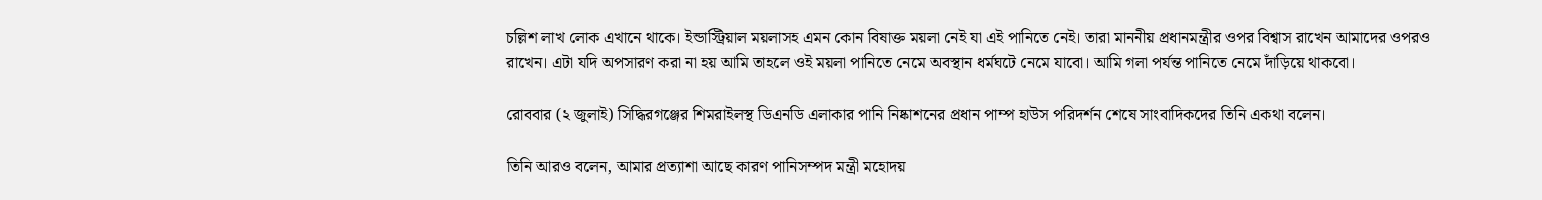চল্লিশ লাখ লোক এখানে থাকে। ইন্ডাস্ট্রিয়াল ময়লাসহ এমন কোন বিষাক্ত ময়লা নেই যা এই পানিতে নেই। তারা মাননীয় প্রধানমন্ত্রীর ওপর বিশ্বাস রাখেন আমাদের ওপরও রাখেন। এটা যদি অপসারণ করা না হয় আমি তাহলে ওই ময়লা পানিতে নেমে অবস্থান ধর্মঘটে নেমে যাবো। আমি গলা পর্যন্ত পানিতে নেমে দাঁড়িয়ে থাকবো।

রোববার (২ জুলাই) সিদ্ধিরগঞ্জের শিমরাইলস্থ ডিএনডি এলাকার পানি নিষ্কাশনের প্রধান পাম্প হাউস পরিদর্শন শেষে সাংবাদিকদের তিনি একথা বলেন।

তিনি আরও বলেন, আমার প্রত্যাশা আছে কারণ পানিসম্পদ মন্ত্রী মহোদয়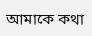আমাকে কথা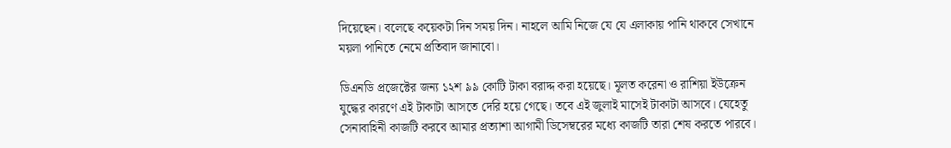দিয়েছেন। বলেছে কয়েকটা দিন সময় দিন। নাহলে আমি নিজে যে যে এলাকায় পানি থাকবে সেখানে ময়লা পানিতে নেমে প্রতিবাদ জানাবো।

ডিএনডি প্রজেক্টের জন্য ১২শ ৯৯ কোটি টাকা বরাদ্দ করা হয়েছে। মূলত করেনা ও রাশিয়া ইউক্রেন যুদ্ধের কারণে এই টাকাটা আসতে দেরি হয়ে গেছে। তবে এই জুলাই মাসেই টাকাটা আসবে। যেহেতু সেনাবাহিনী কাজটি করবে আমার প্রত্যাশা আগামী ডিসেম্বরের মধ্যে কাজটি তারা শেষ করতে পারবে।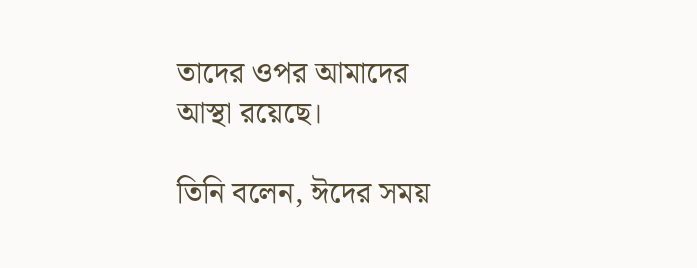তাদের ওপর আমাদের আস্থা রয়েছে।

তিনি বলেন, ঈদের সময়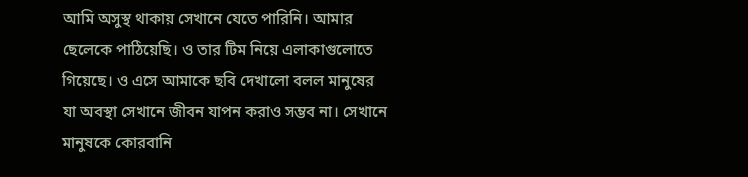আমি অসুস্থ থাকায় সেখানে যেতে পারিনি। আমার ছেলেকে পাঠিয়েছি। ও তার টিম নিয়ে এলাকাগুলোতে গিয়েছে। ও এসে আমাকে ছবি দেখালো বলল মানুষের যা অবস্থা সেখানে জীবন যাপন করাও সম্ভব না। সেখানে মানুষকে কোরবানি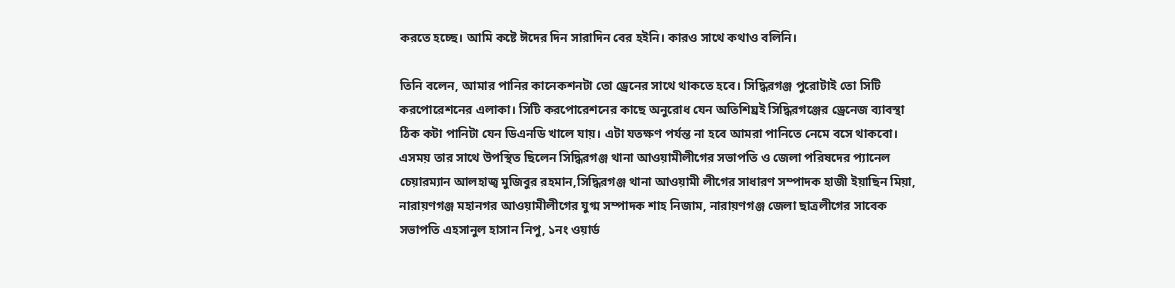করতে হচ্ছে। আমি কষ্টে ঈদের দিন সারাদিন বের হইনি। কারও সাথে কথাও বলিনি।

তিনি বলেন, আমার পানির কানেকশনটা তো ড্রেনের সাথে থাকতে হবে। সিদ্ধিরগঞ্জ পুরোটাই তো সিটি করপোরেশনের এলাকা। সিটি করপোরেশনের কাছে অনুরোধ যেন অতিশিঘ্রই সিদ্ধিরগঞ্জের ড্রেনেজ ব্যাবস্থা ঠিক কটা পানিটা যেন ডিএনডি খালে যায়। এটা যতক্ষণ পর্যন্ত না হবে আমরা পানিতে নেমে বসে থাকবো।
এসময় তার সাথে উপস্থিত ছিলেন সিদ্ধিরগঞ্জ থানা আওয়ামীলীগের সভাপতি ও জেলা পরিষদের প্যানেল চেয়ারম্যান আলহাজ্ব মুজিবুর রহমান,সিদ্ধিরগঞ্জ থানা আওয়ামী লীগের সাধারণ সম্পাদক হাজী ইয়াছিন মিয়া, নারায়ণগঞ্জ মহানগর আওয়ামীলীগের যুগ্ম সম্পাদক শাহ নিজাম, নারায়ণগঞ্জ জেলা ছাত্রলীগের সাবেক সভাপতি এহসানুল হাসান নিপু, ১নং ওয়ার্ড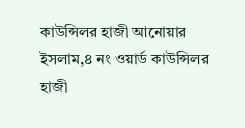কাউন্সিলর হাজী আনোয়ার ইসলাম,৪ নং ওয়ার্ড কাউন্সিলর হাজী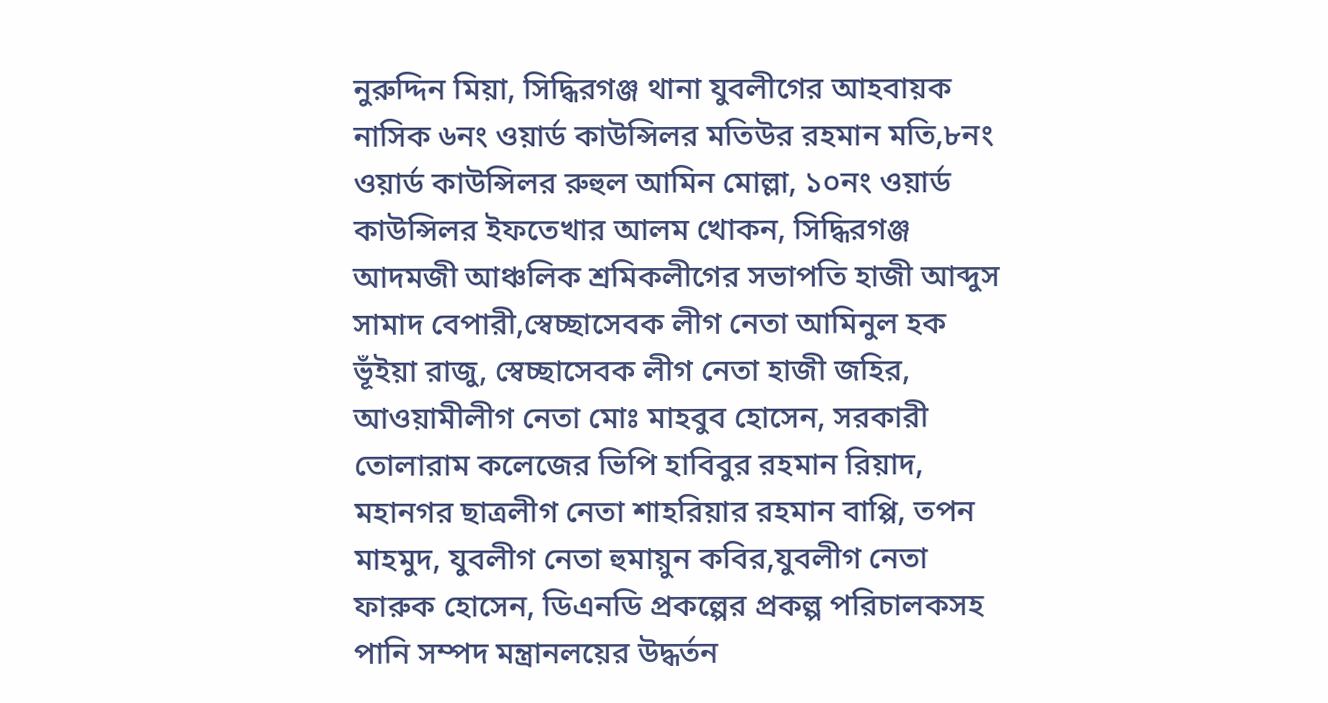নুরুদ্দিন মিয়া, সিদ্ধিরগঞ্জ থানা যুবলীগের আহবায়ক নাসিক ৬নং ওয়ার্ড কাউন্সিলর মতিউর রহমান মতি,৮নং ওয়ার্ড কাউন্সিলর রুহুল আমিন মোল্লা, ১০নং ওয়ার্ড কাউন্সিলর ইফতেখার আলম খোকন, সিদ্ধিরগঞ্জ আদমজী আঞ্চলিক শ্রমিকলীগের সভাপতি হাজী আব্দুস সামাদ বেপারী,স্বেচ্ছাসেবক লীগ নেতা আমিনুল হক ভূঁইয়া রাজু, স্বেচ্ছাসেবক লীগ নেতা হাজী জহির, আওয়ামীলীগ নেতা মোঃ মাহবুব হোসেন, সরকারী তোলারাম কলেজের ভিপি হাবিবুর রহমান রিয়াদ, মহানগর ছাত্রলীগ নেতা শাহরিয়ার রহমান বাপ্পি, তপন মাহমুদ, যুবলীগ নেতা হুমায়ুন কবির,যুবলীগ নেতা ফারুক হোসেন, ডিএনডি প্রকল্পের প্রকল্প পরিচালকসহ পানি সম্পদ মন্ত্রানলয়ের উদ্ধর্তন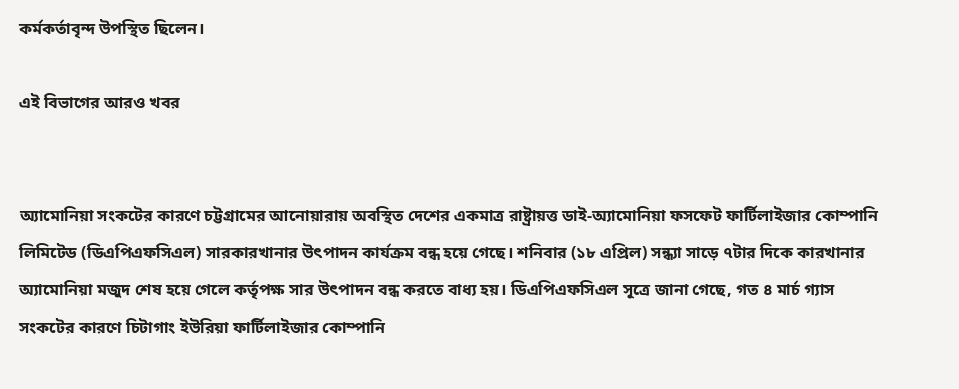কর্মকর্তাবৃন্দ উপস্থিত ছিলেন।

এই বিভাগের আরও খবর


অ্যামোনিয়া সংকটের কারণে চট্টগ্রামের আনোয়ারায় অবস্থিত দেশের একমাত্র রাষ্ট্রায়ত্ত ডাই-অ্যামোনিয়া ফসফেট ফার্টিলাইজার কোম্পানি লিমিটেড (ডিএপিএফসিএল) সারকারখানার উৎপাদন কার্যক্রম বন্ধ হয়ে গেছে। শনিবার (১৮ এপ্রিল) সন্ধ্যা সাড়ে ৭টার দিকে কারখানার অ্যামোনিয়া মজুদ শেষ হয়ে গেলে কর্তৃপক্ষ সার উৎপাদন বন্ধ করতে বাধ্য হয়। ডিএপিএফসিএল সূত্রে জানা গেছে, গত ৪ মার্চ গ্যাস সংকটের কারণে চিটাগাং ইউরিয়া ফার্টিলাইজার কোম্পানি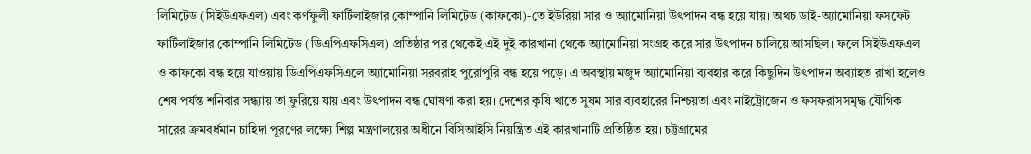লিমিটেড (সিইউএফএল) এবং কর্ণফুলী ফার্টিলাইজার কোম্পানি লিমিটেড (কাফকো)-তে ইউরিয়া সার ও অ্যামোনিয়া উৎপাদন বন্ধ হয়ে যায়। অথচ ডাই-অ্যামোনিয়া ফসফেট ফার্টিলাইজার কোম্পানি লিমিটেড (ডিএপিএফসিএল) প্রতিষ্ঠার পর থেকেই এই দুই কারখানা থেকে অ্যামোনিয়া সংগ্রহ করে সার উৎপাদন চালিয়ে আসছিল। ফলে সিইউএফএল ও কাফকো বন্ধ হয়ে যাওয়ায় ডিএপিএফসিএলে অ্যামোনিয়া সরবরাহ পুরোপুরি বন্ধ হয়ে পড়ে। এ অবস্থায় মজুদ অ্যামোনিয়া ব্যবহার করে কিছুদিন উৎপাদন অব্যাহত রাখা হলেও শেষ পর্যন্ত শনিবার সন্ধ্যায় তা ফুরিয়ে যায় এবং উৎপাদন বন্ধ ঘোষণা করা হয়। দেশের কৃষি খাতে সুষম সার ব্যবহারের নিশ্চয়তা এবং নাইট্রোজেন ও ফসফরাসসমৃদ্ধ যৌগিক সারের ক্রমবর্ধমান চাহিদা পূরণের লক্ষ্যে শিল্প মন্ত্রণালয়ের অধীনে বিসিআইসি নিয়ন্ত্রিত এই কারখানাটি প্রতিষ্ঠিত হয়। চট্টগ্রামের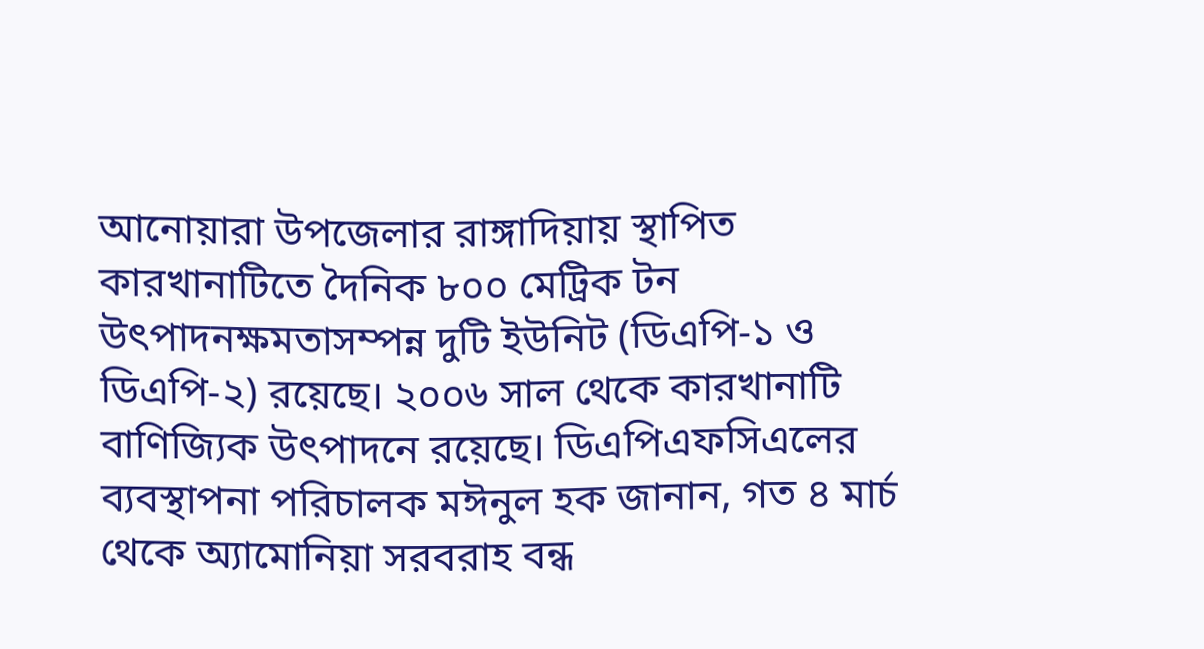আনোয়ারা উপজেলার রাঙ্গাদিয়ায় স্থাপিত কারখানাটিতে দৈনিক ৮০০ মেট্রিক টন উৎপাদনক্ষমতাসম্পন্ন দুটি ইউনিট (ডিএপি-১ ও ডিএপি-২) রয়েছে। ২০০৬ সাল থেকে কারখানাটি বাণিজ্যিক উৎপাদনে রয়েছে। ডিএপিএফসিএলের ব্যবস্থাপনা পরিচালক মঈনুল হক জানান, গত ৪ মার্চ থেকে অ্যামোনিয়া সরবরাহ বন্ধ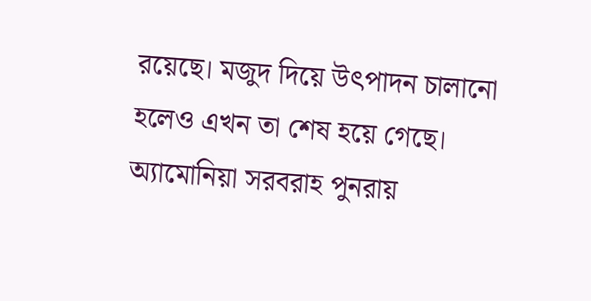রয়েছে। মজুদ দিয়ে উৎপাদন চালানো হলেও এখন তা শেষ হয়ে গেছে। অ্যামোনিয়া সরবরাহ পুনরায়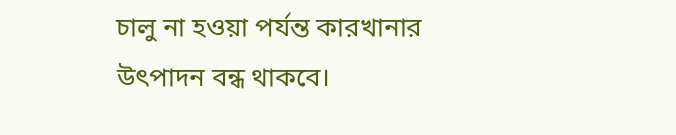চালু না হওয়া পর্যন্ত কারখানার উৎপাদন বন্ধ থাকবে।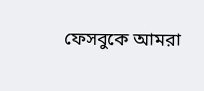ফেসবুকে আমরা